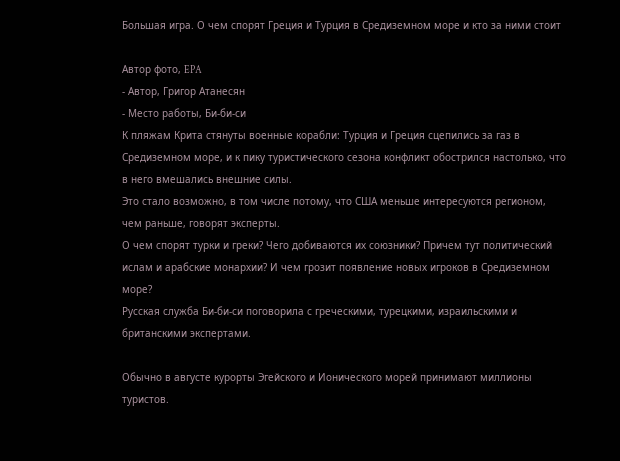Большая игра. О чем спорят Греция и Турция в Средиземном море и кто за ними стоит

Автор фото, EPA
- Автор, Григор Атанесян
- Место работы, Би-би-си
К пляжам Крита стянуты военные корабли: Турция и Греция сцепились за газ в Средиземном море, и к пику туристического сезона конфликт обострился настолько, что в него вмешались внешние силы.
Это стало возможно, в том числе потому, что США меньше интересуются регионом, чем раньше, говорят эксперты.
О чем спорят турки и греки? Чего добиваются их союзники? Причем тут политический ислам и арабские монархии? И чем грозит появление новых игроков в Средиземном море?
Русская служба Би-би-си поговорила с греческими, турецкими, израильскими и британскими экспертами.

Обычно в августе курорты Эгейского и Ионического морей принимают миллионы туристов.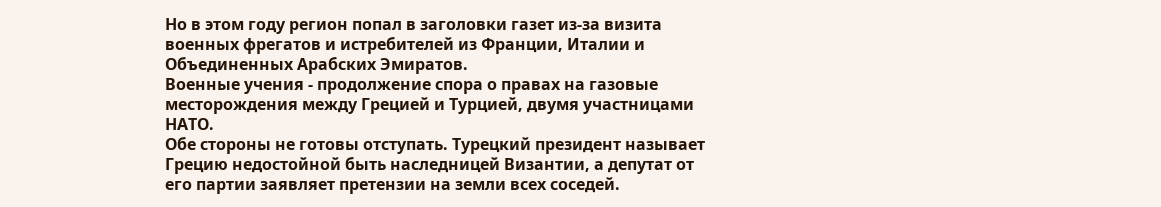Но в этом году регион попал в заголовки газет из-за визита военных фрегатов и истребителей из Франции, Италии и Объединенных Арабских Эмиратов.
Военные учения - продолжение спора о правах на газовые месторождения между Грецией и Турцией, двумя участницами НАТО.
Обе стороны не готовы отступать. Турецкий президент называет Грецию недостойной быть наследницей Византии, а депутат от его партии заявляет претензии на земли всех соседей.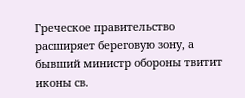Греческое правительство расширяет береговую зону, а бывший министр обороны твитит иконы св.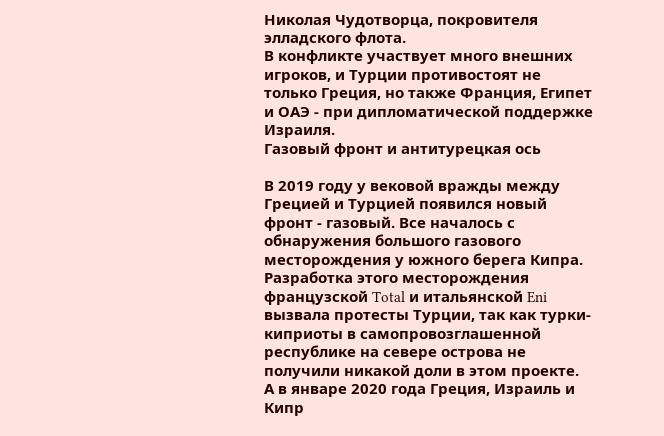Николая Чудотворца, покровителя элладского флота.
В конфликте участвует много внешних игроков, и Турции противостоят не только Греция, но также Франция, Египет и ОАЭ - при дипломатической поддержке Израиля.
Газовый фронт и антитурецкая ось

В 2019 году у вековой вражды между Грецией и Турцией появился новый фронт - газовый. Все началось с обнаружения большого газового месторождения у южного берега Кипра.
Разработка этого месторождения французской Total и итальянской Eni вызвала протесты Турции, так как турки-киприоты в самопровозглашенной республике на севере острова не получили никакой доли в этом проекте.
А в январе 2020 года Греция, Израиль и Кипр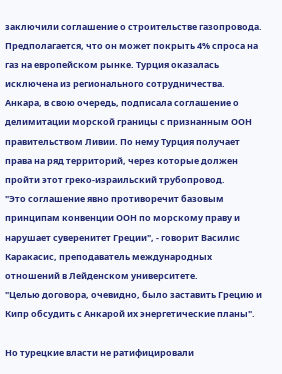заключили соглашение о строительстве газопровода. Предполагается, что он может покрыть 4% спроса на газ на европейском рынке. Турция оказалась исключена из регионального сотрудничества.
Анкара, в свою очередь, подписала соглашение о делимитации морской границы с признанным ООН правительством Ливии. По нему Турция получает права на ряд территорий, через которые должен пройти этот греко-израильский трубопровод.
"Это соглашение явно противоречит базовым принципам конвенции ООН по морскому праву и нарушает суверенитет Греции", - говорит Василис Каракасис, преподаватель международных отношений в Лейденском университете.
"Целью договора, очевидно, было заставить Грецию и Кипр обсудить с Анкарой их энергетические планы".

Но турецкие власти не ратифицировали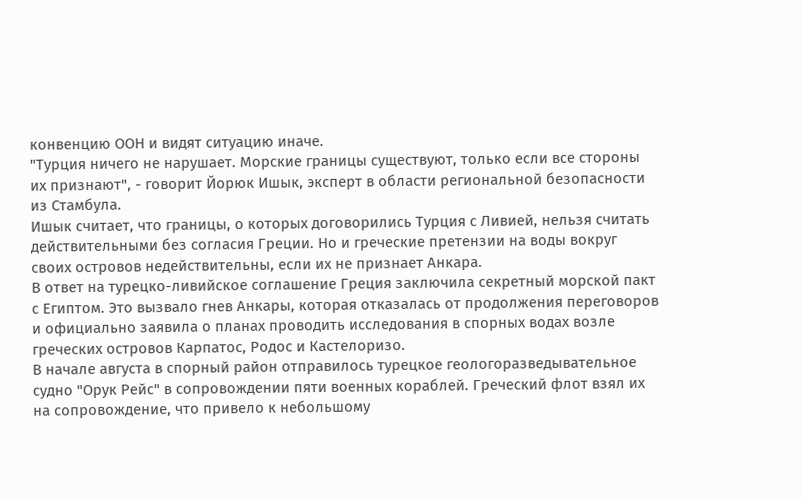конвенцию ООН и видят ситуацию иначе.
"Турция ничего не нарушает. Морские границы существуют, только если все стороны их признают", - говорит Йорюк Ишык, эксперт в области региональной безопасности из Стамбула.
Ишык считает, что границы, о которых договорились Турция с Ливией, нельзя считать действительными без согласия Греции. Но и греческие претензии на воды вокруг своих островов недействительны, если их не признает Анкара.
В ответ на турецко-ливийское соглашение Греция заключила секретный морской пакт с Египтом. Это вызвало гнев Анкары, которая отказалась от продолжения переговоров и официально заявила о планах проводить исследования в спорных водах возле греческих островов Карпатос, Родос и Кастелоризо.
В начале августа в спорный район отправилось турецкое геологоразведывательное судно "Орук Рейс" в сопровождении пяти военных кораблей. Греческий флот взял их на сопровождение, что привело к небольшому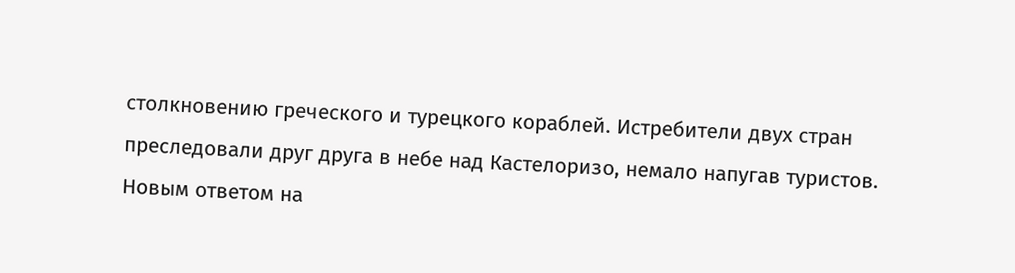столкновению греческого и турецкого кораблей. Истребители двух стран преследовали друг друга в небе над Кастелоризо, немало напугав туристов.
Новым ответом на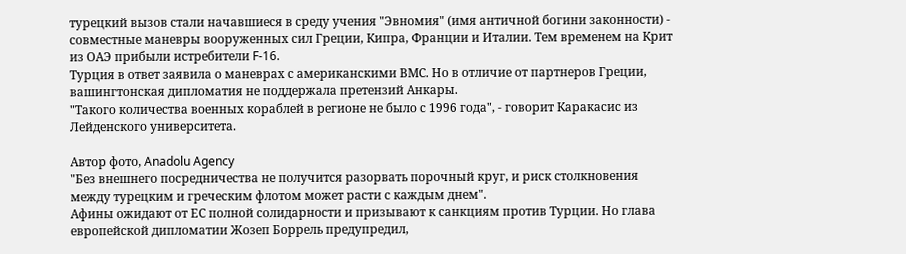турецкий вызов стали начавшиеся в среду учения "Эвномия" (имя античной богини законности) - совместные маневры вооруженных сил Греции, Кипра, Франции и Италии. Тем временем на Крит из ОАЭ прибыли истребители F-16.
Турция в ответ заявила о маневрах с американскими ВМС. Но в отличие от партнеров Греции, вашингтонская дипломатия не поддержала претензий Анкары.
"Такого количества военных кораблей в регионе не было с 1996 года", - говорит Каракасис из Лейденского университета.

Автор фото, Anadolu Agency
"Без внешнего посредничества не получится разорвать порочный круг, и риск столкновения между турецким и греческим флотом может расти с каждым днем".
Афины ожидают от ЕС полной солидарности и призывают к санкциям против Турции. Но глава европейской дипломатии Жозеп Боррель предупредил,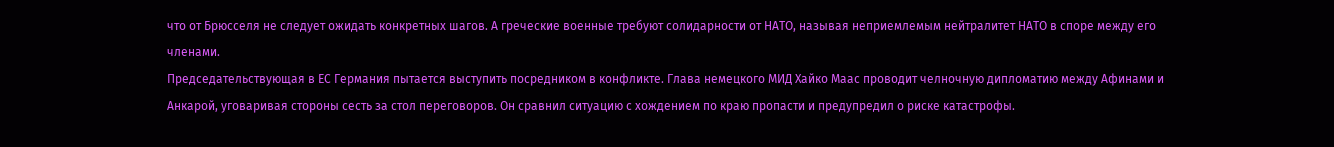что от Брюсселя не следует ожидать конкретных шагов. А греческие военные требуют солидарности от НАТО, называя неприемлемым нейтралитет НАТО в споре между его членами.
Председательствующая в ЕС Германия пытается выступить посредником в конфликте. Глава немецкого МИД Хайко Маас проводит челночную дипломатию между Афинами и Анкарой, уговаривая стороны сесть за стол переговоров. Он сравнил ситуацию с хождением по краю пропасти и предупредил о риске катастрофы.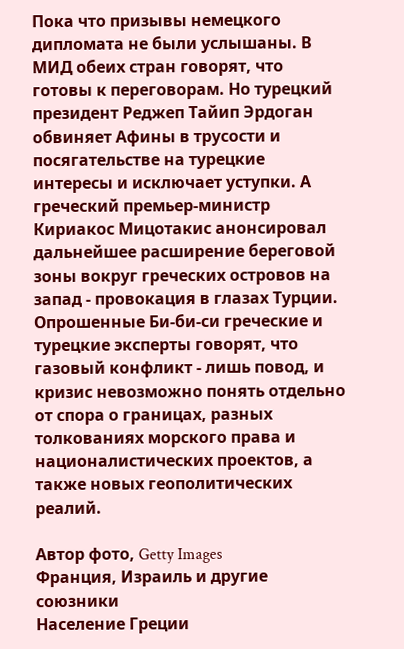Пока что призывы немецкого дипломата не были услышаны. В МИД обеих стран говорят, что готовы к переговорам. Но турецкий президент Реджеп Тайип Эрдоган обвиняет Афины в трусости и посягательстве на турецкие интересы и исключает уступки. А греческий премьер-министр Кириакос Мицотакис анонсировал дальнейшее расширение береговой зоны вокруг греческих островов на запад - провокация в глазах Турции.
Опрошенные Би-би-си греческие и турецкие эксперты говорят, что газовый конфликт - лишь повод, и кризис невозможно понять отдельно от спора о границах, разных толкованиях морского права и националистических проектов, а также новых геополитических реалий.

Автор фото, Getty Images
Франция, Израиль и другие союзники
Население Греции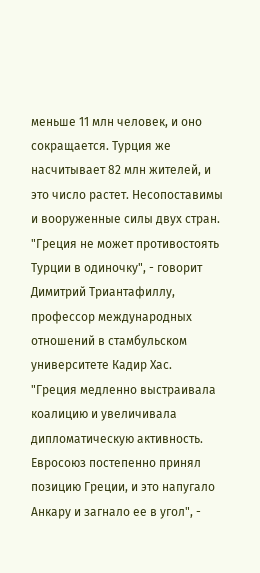меньше 11 млн человек, и оно сокращается. Турция же насчитывает 82 млн жителей, и это число растет. Несопоставимы и вооруженные силы двух стран.
"Греция не может противостоять Турции в одиночку", - говорит Димитрий Триантафиллу, профессор международных отношений в стамбульском университете Кадир Хас.
"Греция медленно выстраивала коалицию и увеличивала дипломатическую активность. Евросоюз постепенно принял позицию Греции, и это напугало Анкару и загнало ее в угол", -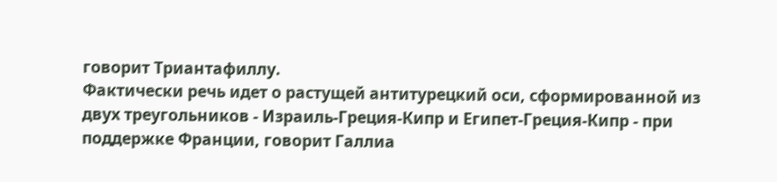говорит Триантафиллу.
Фактически речь идет о растущей антитурецкий оси, сформированной из двух треугольников - Израиль-Греция-Кипр и Египет-Греция-Кипр - при поддержке Франции, говорит Галлиа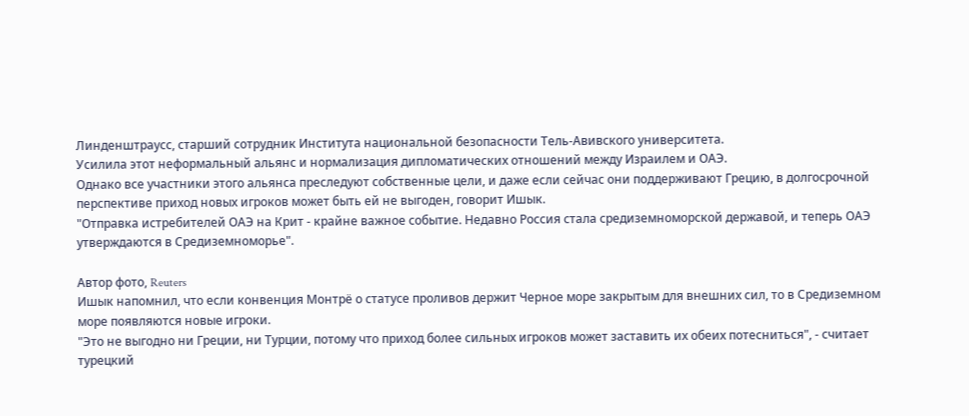Линденштраусс, старший сотрудник Института национальной безопасности Тель-Авивского университета.
Усилила этот неформальный альянс и нормализация дипломатических отношений между Израилем и ОАЭ.
Однако все участники этого альянса преследуют собственные цели, и даже если сейчас они поддерживают Грецию, в долгосрочной перспективе приход новых игроков может быть ей не выгоден, говорит Ишык.
"Отправка истребителей ОАЭ на Крит - крайне важное событие. Недавно Россия стала средиземноморской державой, и теперь ОАЭ утверждаются в Средиземноморье".

Автор фото, Reuters
Ишык напомнил, что если конвенция Монтрё о статусе проливов держит Черное море закрытым для внешних сил, то в Средиземном море появляются новые игроки.
"Это не выгодно ни Греции, ни Турции, потому что приход более сильных игроков может заставить их обеих потесниться", - считает турецкий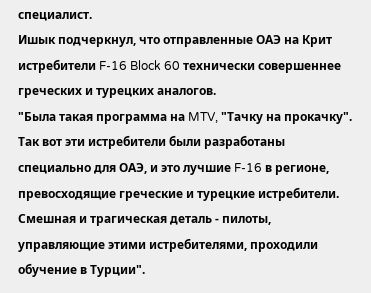специалист.
Ишык подчеркнул, что отправленные ОАЭ на Крит истребители F-16 Block 60 технически совершеннее греческих и турецких аналогов.
"Была такая программа на MTV, "Тачку на прокачку". Так вот эти истребители были разработаны специально для ОАЭ, и это лучшие F-16 в регионе, превосходящие греческие и турецкие истребители. Смешная и трагическая деталь - пилоты, управляющие этими истребителями, проходили обучение в Турции".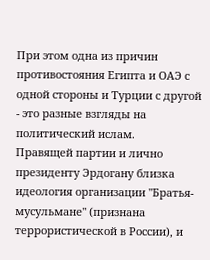При этом одна из причин противостояния Египта и ОАЭ с одной стороны и Турции с другой - это разные взгляды на политический ислам.
Правящей партии и лично президенту Эрдогану близка идеология организации "Братья-мусульмане" (признана террористической в России), и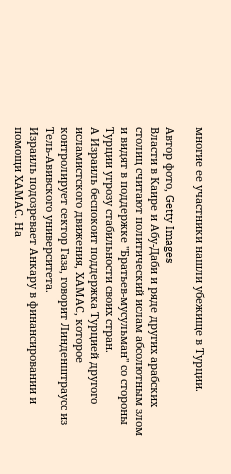многие ее участники нашли убежище в Турции.

Автор фото, Getty Images
Власти в Каире и Абу-Даби и ряде других арабских столиц считают политический ислам абсолютным злом и видят в поддержке "Братьев-мусульман" со стороны Турции угрозу стабильности своих стран.
А Израиль беспокоит поддержка Турцией другого исламистского движения, ХАМАС, которое контролирует сектор Газа, говорит Линденштраусс из Тель-Авивского университета.
Израиль подозревает Анкару в финансировании и помощи ХАМАС. На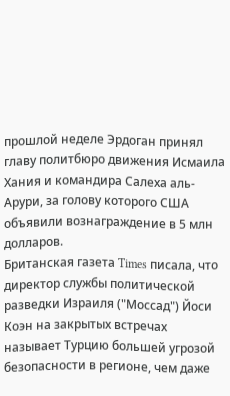прошлой неделе Эрдоган принял главу политбюро движения Исмаила Хания и командира Салеха аль-Арури, за голову которого США объявили вознаграждение в 5 млн долларов.
Британская газета Times писала, что директор службы политической разведки Израиля ("Моссад") Йоси Коэн на закрытых встречах называет Турцию большей угрозой безопасности в регионе, чем даже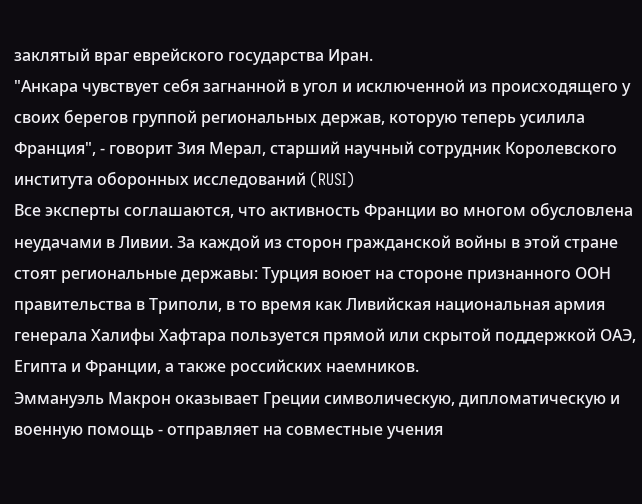заклятый враг еврейского государства Иран.
"Анкара чувствует себя загнанной в угол и исключенной из происходящего у своих берегов группой региональных держав, которую теперь усилила Франция", - говорит Зия Мерал, старший научный сотрудник Королевского института оборонных исследований (RUSI)
Все эксперты соглашаются, что активность Франции во многом обусловлена неудачами в Ливии. За каждой из сторон гражданской войны в этой стране стоят региональные державы: Турция воюет на стороне признанного ООН правительства в Триполи, в то время как Ливийская национальная армия генерала Халифы Хафтара пользуется прямой или скрытой поддержкой ОАЭ, Египта и Франции, а также российских наемников.
Эммануэль Макрон оказывает Греции символическую, дипломатическую и военную помощь - отправляет на совместные учения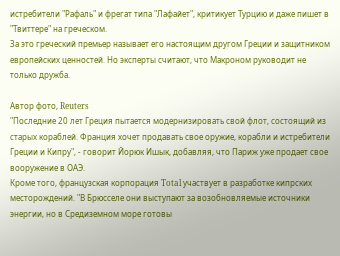истребители "Рафаль" и фрегат типа "Лафайет", критикует Турцию и даже пишет в "Твиттере" на греческом.
За это греческий премьер называет его настоящим другом Греции и защитником европейских ценностей. Но эксперты считают, что Макроном руководит не только дружба.

Автор фото, Reuters
"Последние 20 лет Греция пытается модернизировать свой флот, состоящий из старых кораблей. Франция хочет продавать свое оружие, корабли и истребители Греции и Кипру", - говорит Йорюк Ишык, добавляя, что Париж уже продает свое вооружение в ОАЭ.
Кроме того, французская корпорация Total участвует в разработке кипрских месторождений. "В Брюсселе они выступают за возобновляемые источники энергии, но в Средиземном море готовы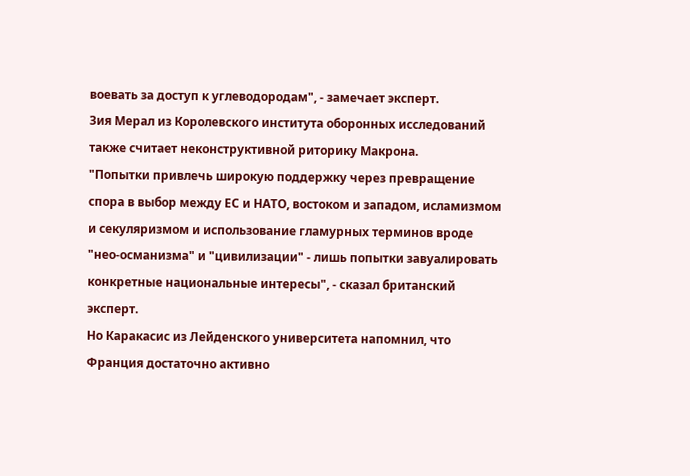воевать за доступ к углеводородам", - замечает эксперт.
Зия Мерал из Королевского института оборонных исследований также считает неконструктивной риторику Макрона.
"Попытки привлечь широкую поддержку через превращение спора в выбор между ЕС и НАТО, востоком и западом, исламизмом и секуляризмом и использование гламурных терминов вроде "нео-османизма" и "цивилизации" - лишь попытки завуалировать конкретные национальные интересы", - сказал британский эксперт.
Но Каракасис из Лейденского университета напомнил, что Франция достаточно активно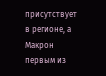присутствует в регионе, а Макрон первым из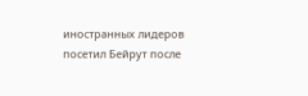иностранных лидеров посетил Бейрут после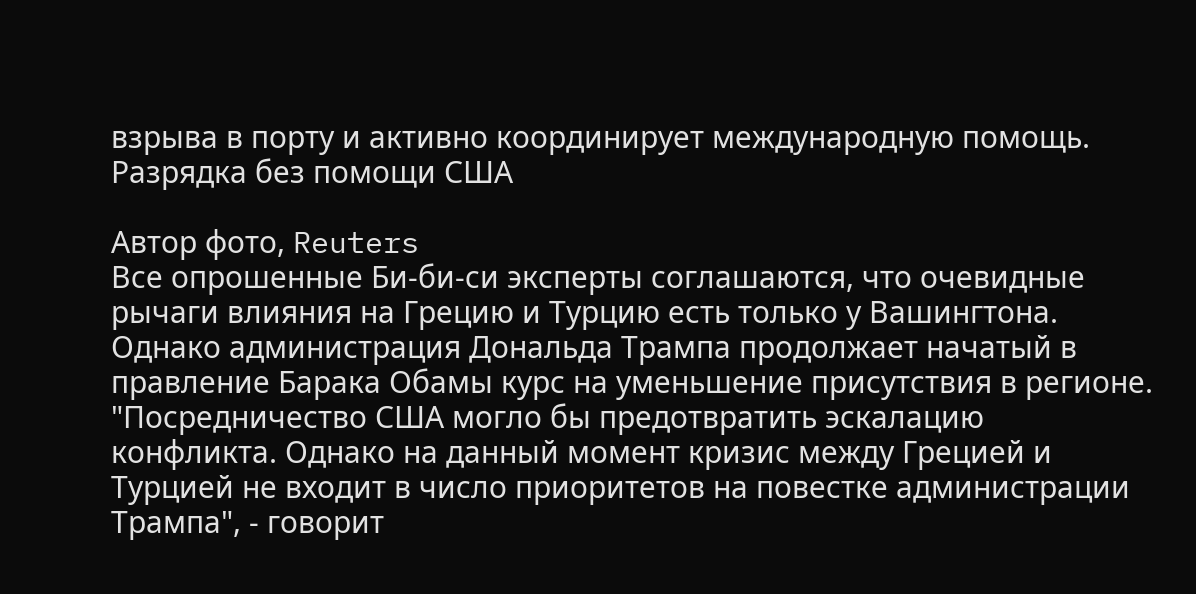взрыва в порту и активно координирует международную помощь.
Разрядка без помощи США

Автор фото, Reuters
Все опрошенные Би-би-си эксперты соглашаются, что очевидные рычаги влияния на Грецию и Турцию есть только у Вашингтона. Однако администрация Дональда Трампа продолжает начатый в правление Барака Обамы курс на уменьшение присутствия в регионе.
"Посредничество США могло бы предотвратить эскалацию конфликта. Однако на данный момент кризис между Грецией и Турцией не входит в число приоритетов на повестке администрации Трампа", - говорит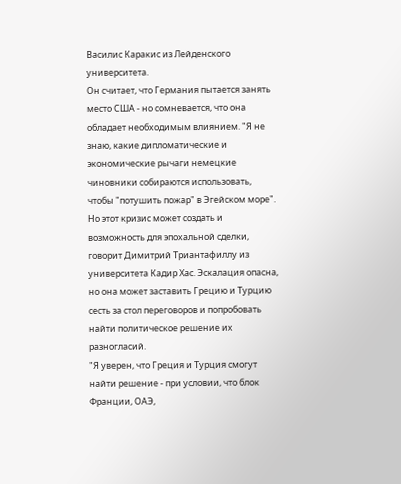Василис Каракис из Лейденского университета.
Он считает, что Германия пытается занять место США - но сомневается, что она обладает необходимым влиянием. "Я не знаю, какие дипломатические и экономические рычаги немецкие чиновники собираются использовать, чтобы "потушить пожар" в Эгейском море".
Но этот кризис может создать и возможность для эпохальной сделки, говорит Димитрий Триантафиллу из университета Кадир Хас. Эскалация опасна, но она может заставить Грецию и Турцию сесть за стол переговоров и попробовать найти политическое решение их разногласий.
"Я уверен, что Греция и Турция смогут найти решение - при условии, что блок Франции, ОАЭ,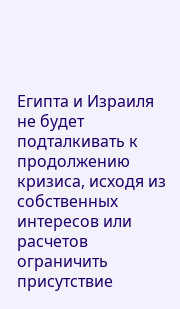Египта и Израиля не будет подталкивать к продолжению кризиса, исходя из собственных интересов или расчетов ограничить присутствие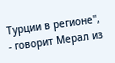Турции в регионе", - говорит Мерал из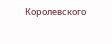Королевского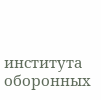института оборонных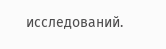исследований.